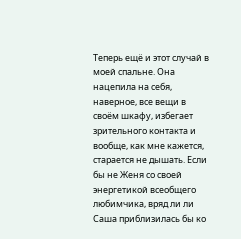Теперь ещё и этот случай в моей спальне. Она нацепила на себя, наверное, все вещи в своём шкафу, избегает зрительного контакта и вообще, как мне кажется, старается не дышать. Если бы не Женя со своей энергетикой всеобщего любимчика, вряд ли ли Саша приблизилась бы ко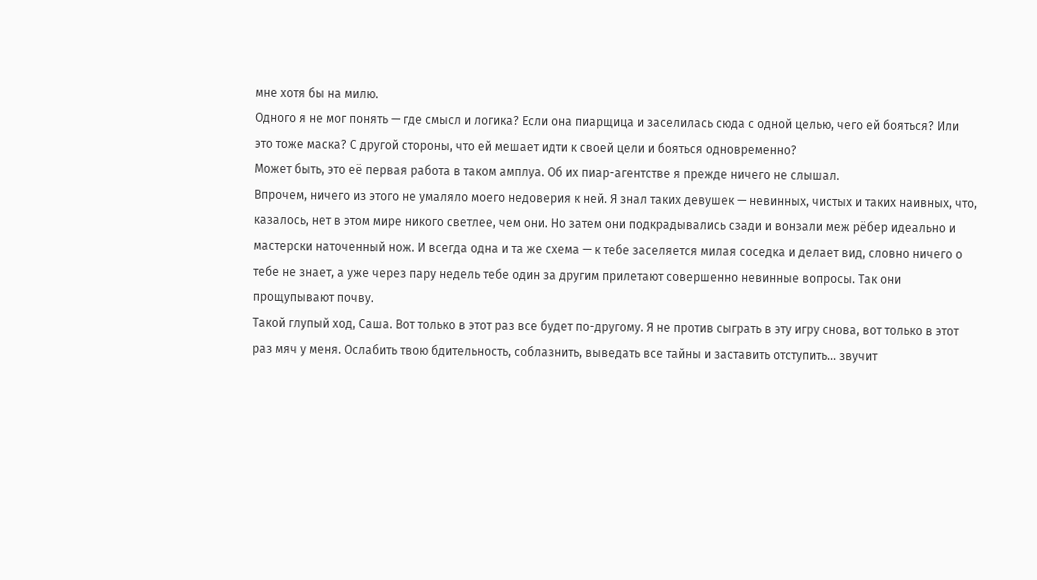мне хотя бы на милю.
Одного я не мог понять — где смысл и логика? Если она пиарщица и заселилась сюда с одной целью, чего ей бояться? Или это тоже маска? С другой стороны, что ей мешает идти к своей цели и бояться одновременно?
Может быть, это её первая работа в таком амплуа. Об их пиар-агентстве я прежде ничего не слышал.
Впрочем, ничего из этого не умаляло моего недоверия к ней. Я знал таких девушек — невинных, чистых и таких наивных, что, казалось, нет в этом мире никого светлее, чем они. Но затем они подкрадывались сзади и вонзали меж рёбер идеально и мастерски наточенный нож. И всегда одна и та же схема — к тебе заселяется милая соседка и делает вид, словно ничего о тебе не знает, а уже через пару недель тебе один за другим прилетают совершенно невинные вопросы. Так они прощупывают почву.
Такой глупый ход, Саша. Вот только в этот раз все будет по-другому. Я не против сыграть в эту игру снова, вот только в этот раз мяч у меня. Ослабить твою бдительность, соблазнить, выведать все тайны и заставить отступить... звучит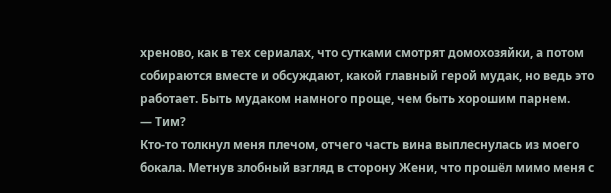хреново, как в тех сериалах, что сутками смотрят домохозяйки, а потом собираются вместе и обсуждают, какой главный герой мудак, но ведь это работает. Быть мудаком намного проще, чем быть хорошим парнем.
— Тим?
Кто-то толкнул меня плечом, отчего часть вина выплеснулась из моего бокала. Метнув злобный взгляд в сторону Жени, что прошёл мимо меня с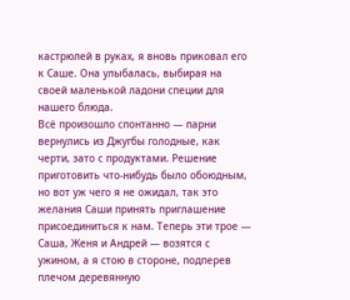кастрюлей в руках, я вновь приковал его к Саше. Она улыбалась, выбирая на своей маленькой ладони специи для нашего блюда.
Всё произошло спонтанно — парни вернулись из Джугбы голодные, как черти, зато с продуктами. Решение приготовить что-нибудь было обоюдным, но вот уж чего я не ожидал, так это желания Саши принять приглашение присоединиться к нам. Теперь эти трое — Саша, Женя и Андрей — возятся с ужином, а я стою в стороне, подперев плечом деревянную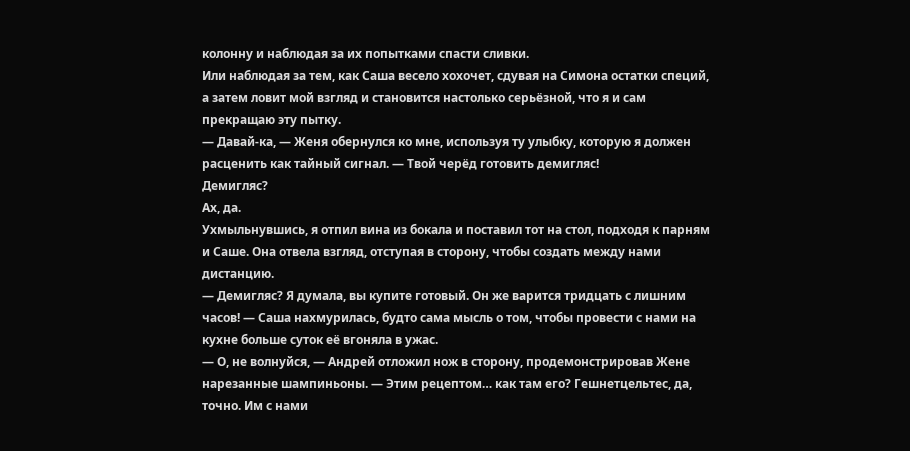колонну и наблюдая за их попытками спасти сливки.
Или наблюдая за тем, как Саша весело хохочет, сдувая на Симона остатки специй, а затем ловит мой взгляд и становится настолько серьёзной, что я и сам прекращаю эту пытку.
— Давай-ка, — Женя обернулся ко мне, используя ту улыбку, которую я должен расценить как тайный сигнал. — Твой черёд готовить демигляс!
Демигляс?
Ах, да.
Ухмыльнувшись, я отпил вина из бокала и поставил тот на стол, подходя к парням и Саше. Она отвела взгляд, отступая в сторону, чтобы создать между нами дистанцию.
— Демигляс? Я думала, вы купите готовый. Он же варится тридцать с лишним часов! — Саша нахмурилась, будто сама мысль о том, чтобы провести с нами на кухне больше суток её вгоняла в ужас.
— О, не волнуйся, — Андрей отложил нож в сторону, продемонстрировав Жене нарезанные шампиньоны. — Этим рецептом… как там его? Гешнетцельтес, да, точно. Им с нами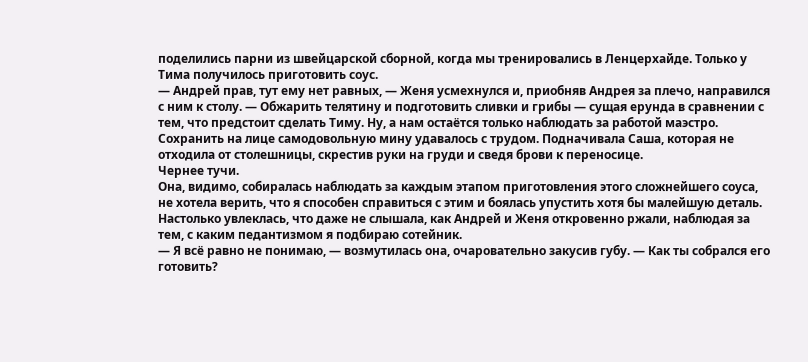поделились парни из швейцарской сборной, когда мы тренировались в Ленцерхайде. Только у Тима получилось приготовить соус.
— Андрей прав, тут ему нет равных, — Женя усмехнулся и, приобняв Андрея за плечо, направился с ним к столу. — Обжарить телятину и подготовить сливки и грибы — сущая ерунда в сравнении с тем, что предстоит сделать Тиму. Ну, а нам остаётся только наблюдать за работой маэстро.
Сохранить на лице самодовольную мину удавалось с трудом. Подначивала Саша, которая не отходила от столешницы, скрестив руки на груди и сведя брови к переносице.
Чернее тучи.
Она, видимо, собиралась наблюдать за каждым этапом приготовления этого сложнейшего соуса, не хотела верить, что я способен справиться с этим и боялась упустить хотя бы малейшую деталь. Настолько увлеклась, что даже не слышала, как Андрей и Женя откровенно ржали, наблюдая за тем, с каким педантизмом я подбираю сотейник.
— Я всё равно не понимаю, — возмутилась она, очаровательно закусив губу. — Как ты собрался его готовить?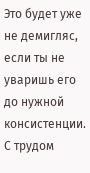Это будет уже не демигляс, если ты не уваришь его до нужной консистенции.
С трудом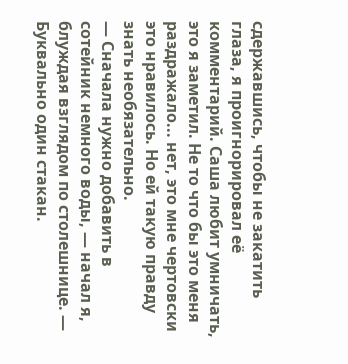сдержавшись, чтобы не закатить глаза, я проигнорировал её комментарий. Саша любит умничать, это я заметил. Не то что бы это меня раздражало... нет, это мне чертовски это нравилось. Но ей такую правду знать необязательно.
— Сначала нужно добавить в сотейник немного воды, — начал я, блуждая взглядом по столешнице. — Буквально один стакан.